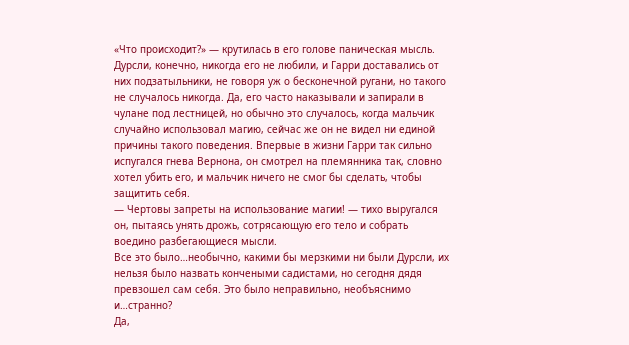«Что происходит?» — крутилась в его голове паническая мысль.
Дурсли, конечно, никогда его не любили, и Гарри доставались от них подзатыльники, не говоря уж о бесконечной ругани, но такого не случалось никогда. Да, его часто наказывали и запирали в чулане под лестницей, но обычно это случалось, когда мальчик случайно использовал магию, сейчас же он не видел ни единой причины такого поведения. Впервые в жизни Гарри так сильно испугался гнева Вернона, он смотрел на племянника так, словно хотел убить его, и мальчик ничего не смог бы сделать, чтобы защитить себя.
— Чертовы запреты на использование магии! — тихо выругался он, пытаясь унять дрожь, сотрясающую его тело и собрать воедино разбегающиеся мысли.
Все это было…необычно, какими бы мерзкими ни были Дурсли, их нельзя было назвать кончеными садистами, но сегодня дядя превзошел сам себя. Это было неправильно, необъяснимо и…странно?
Да,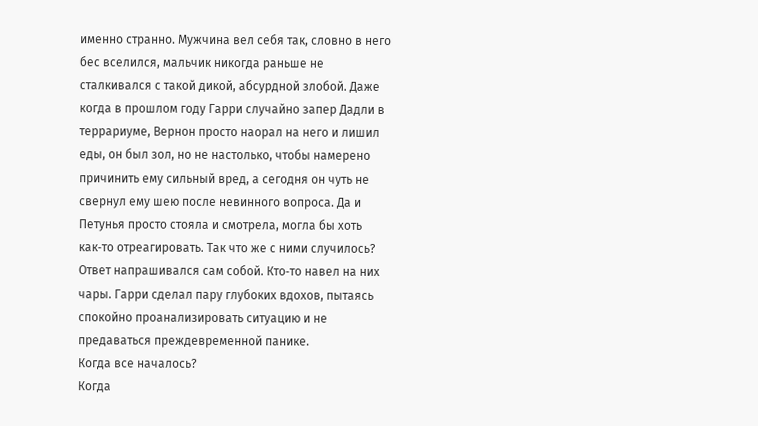именно странно. Мужчина вел себя так, словно в него бес вселился, мальчик никогда раньше не сталкивался с такой дикой, абсурдной злобой. Даже когда в прошлом году Гарри случайно запер Дадли в террариуме, Вернон просто наорал на него и лишил еды, он был зол, но не настолько, чтобы намерено причинить ему сильный вред, а сегодня он чуть не свернул ему шею после невинного вопроса. Да и Петунья просто стояла и смотрела, могла бы хоть как‑то отреагировать. Так что же с ними случилось?
Ответ напрашивался сам собой. Кто‑то навел на них чары. Гарри сделал пару глубоких вдохов, пытаясь спокойно проанализировать ситуацию и не предаваться преждевременной панике.
Когда все началось?
Когда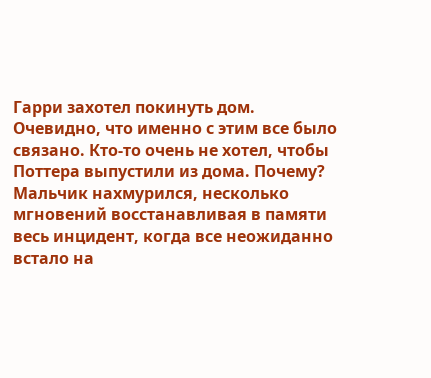Гарри захотел покинуть дом.
Очевидно, что именно с этим все было связано. Кто‑то очень не хотел, чтобы Поттера выпустили из дома. Почему? Мальчик нахмурился, несколько мгновений восстанавливая в памяти весь инцидент, когда все неожиданно встало на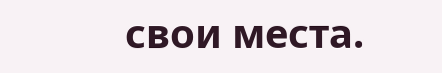свои места.